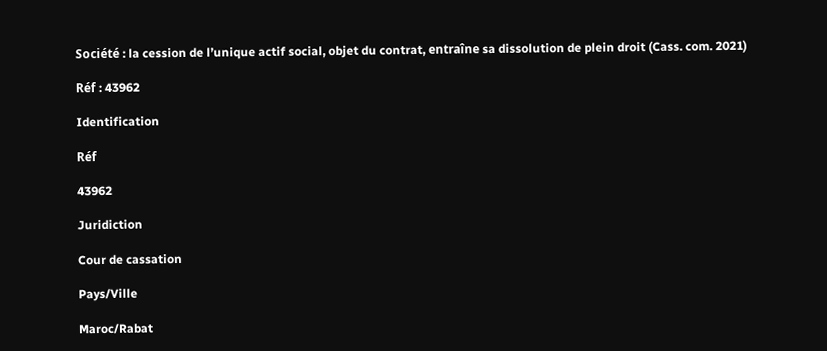Société : la cession de l’unique actif social, objet du contrat, entraîne sa dissolution de plein droit (Cass. com. 2021)

Réf : 43962

Identification

Réf

43962

Juridiction

Cour de cassation

Pays/Ville

Maroc/Rabat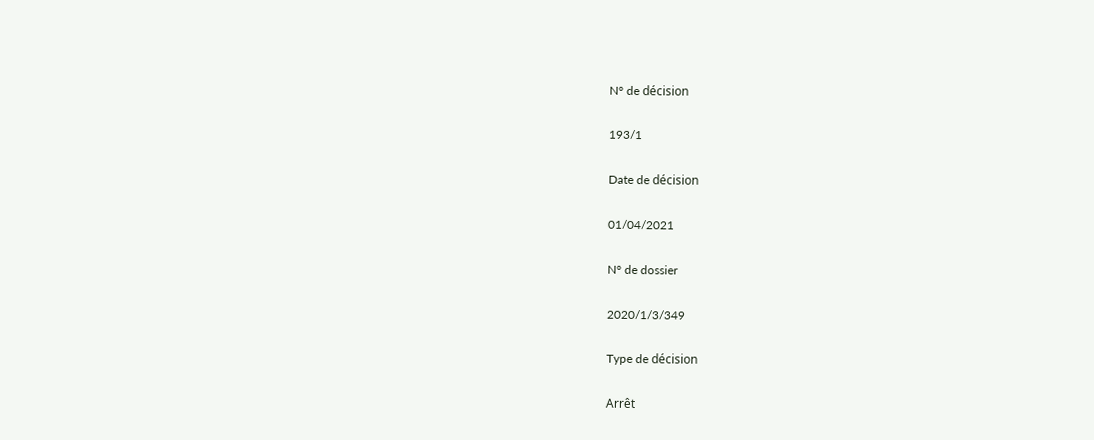N° de décision

193/1

Date de décision

01/04/2021

N° de dossier

2020/1/3/349

Type de décision

Arrêt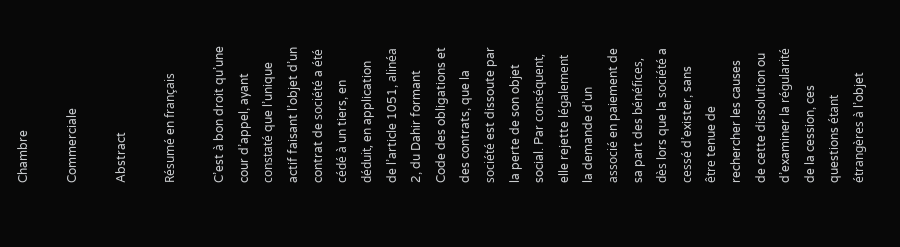Chambre

Commerciale

Abstract

Résumé en français

C’est à bon droit qu’une cour d’appel, ayant constaté que l’unique actif faisant l’objet d’un contrat de société a été cédé à un tiers, en déduit, en application de l’article 1051, alinéa 2, du Dahir formant Code des obligations et des contrats, que la société est dissoute par la perte de son objet social. Par conséquent, elle rejette légalement la demande d’un associé en paiement de sa part des bénéfices, dès lors que la société a cessé d’exister, sans être tenue de rechercher les causes de cette dissolution ou d’examiner la régularité de la cession, ces questions étant étrangères à l’objet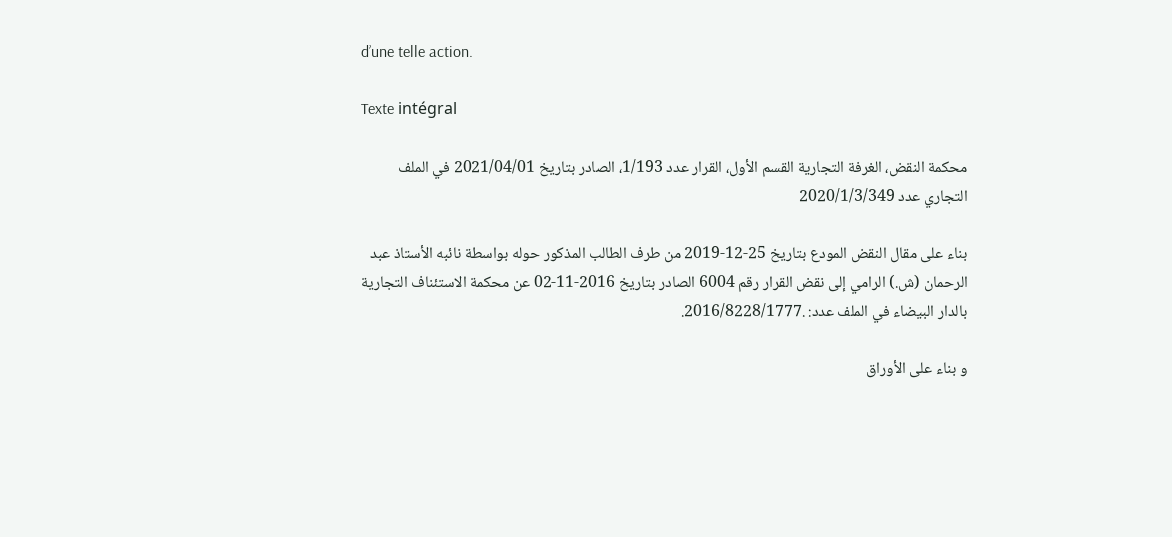d’une telle action.

Texte intégral

محكمة النقض، الغرفة التجارية القسم الأول، القرار عدد 1/193، الصادر بتاريخ 2021/04/01 في الملف التجاري عدد 2020/1/3/349

بناء على مقال النقض المودع بتاريخ 25-12-2019 من طرف الطالب المذكور حوله بواسطة نائبه الأستاذ عبد الرحمان (ش.) الرامي إلى نقض القرار رقم 6004 الصادر بتاريخ 2016-11-02 عن محكمة الاستئناف التجارية بالدار البيضاء في الملف عدد: .2016/8228/1777.

و بناء على الأوراق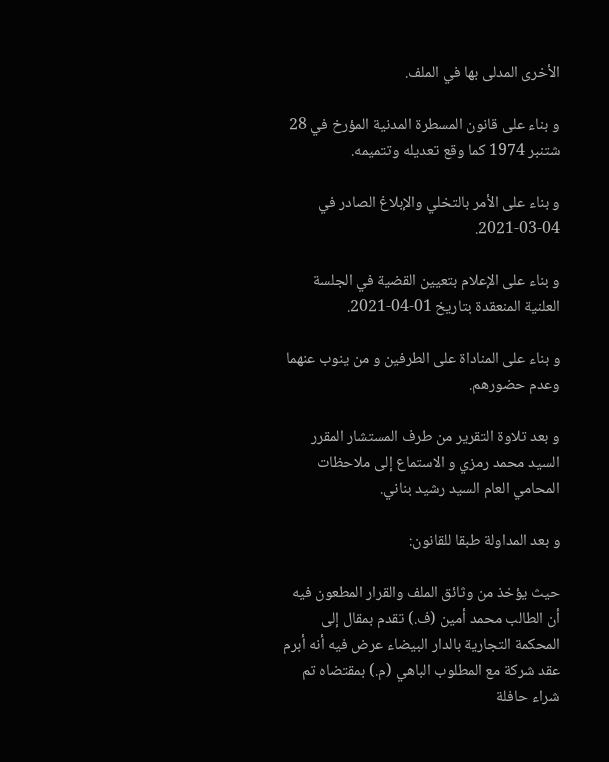الأخرى المدلى بها في الملف.

و بناء على قانون المسطرة المدنية المؤرخ في 28 شتنبر 1974 كما وقع تعديله وتتميمه.

و بناء على الأمر بالتخلي والإبلاغ الصادر في 04-03-2021.

و بناء على الإعلام بتعيين القضية في الجلسة العلنية المنعقدة بتاريخ 01-04-2021.

و بناء على المناداة على الطرفين و من ينوب عنهما وعدم حضورهم.

و بعد تلاوة التقرير من طرف المستشار المقرر السيد محمد رمزي و الاستماع إلى ملاحظات المحامي العام السيد رشيد بناني.

و بعد المداولة طبقا للقانون:

حيث يؤخذ من وثائق الملف والقرار المطعون فيه أن الطالب محمد أمين (ف.) تقدم بمقال إلى المحكمة التجارية بالدار البيضاء عرض فيه أنه أبرم عقد شركة مع المطلوب الباهي (م.) بمقتضاه تم شراء حافلة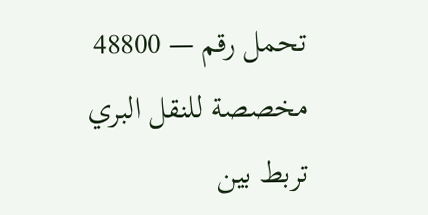تحمل رقم — 48800 مخصصة للنقل البري تربط بين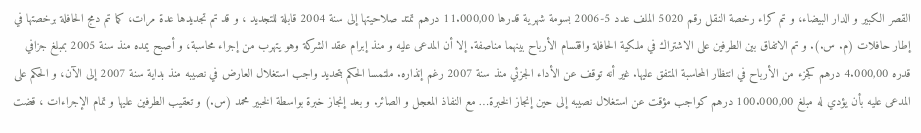القصر الكبير و الدار البيضاء، و تم كراء رخصة النقل رقم 5020 الملف عدد 5-2006 بسومة شهرية قدرها 11.000,00 درهم تمتد صلاحيتها إلى سنة 2004 قابلة للتجديد ، و قد تم تجديدها عدة مرات، كما تم دمج الحافلة برخصتها في إطار حافلات (م. س.). و تم الاتفاق بين الطرفين على الاشتراك في ملكية الحافلة واقتسام الأرباح بينهما مناصفة. إلا أن المدعى عليه و منذ إبرام عقد الشركة وهو يتهرب من إجراء محاسبة، و أصبح يمده منذ سنة 2005 بمبلغ جزافي قدره 4.000,00 درهم كجزء من الأرباح في انتظار المحاسبة المتفق عليها. غير أنه توقف عن الأداء الجزئي منذ سنة 2007 رغم إنذاره. ملتمسا الحكم بتحديد واجب استغلال العارض في نصيبه منذ بداية سنة 2007 إلى الآن، و الحكم على المدعى عليه بأن يؤدي له مبلغ 100.000,00 درهم كواجب مؤقت عن استغلال نصيبه إلى حين إنجاز الخبرة… مع النفاذ المعجل و الصائر. و بعد إنجاز خبرة بواسطة الخبير محمد (س.) و تعقيب الطرفين عليها و تمام الإجراءات ، قضت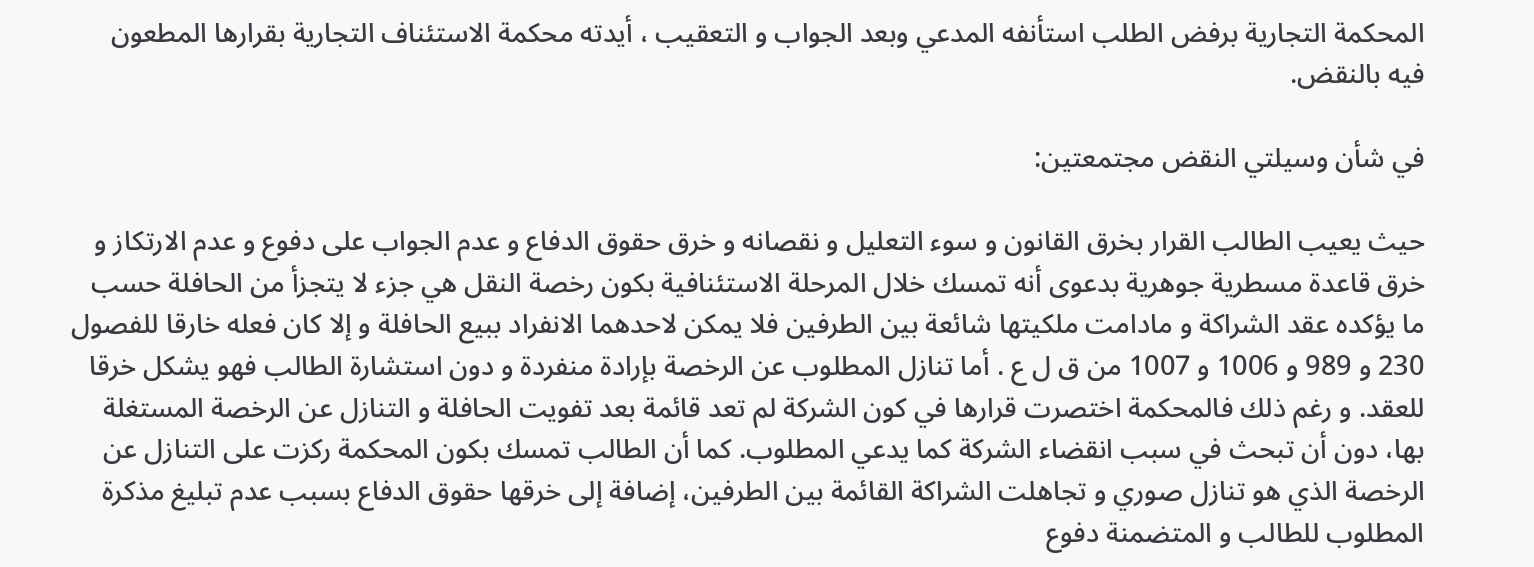المحكمة التجارية برفض الطلب استأنفه المدعي وبعد الجواب و التعقيب ، أيدته محكمة الاستئناف التجارية بقرارها المطعون فيه بالنقض.

في شأن وسيلتي النقض مجتمعتين:

حيث يعيب الطالب القرار بخرق القانون و سوء التعليل و نقصانه و خرق حقوق الدفاع و عدم الجواب على دفوع و عدم الارتكاز و خرق قاعدة مسطرية جوهرية بدعوى أنه تمسك خلال المرحلة الاستئنافية بكون رخصة النقل هي جزء لا يتجزأ من الحافلة حسب ما يؤكده عقد الشراكة و مادامت ملكيتها شائعة بين الطرفين فلا يمكن لاحدهما الانفراد ببيع الحافلة و إلا كان فعله خارقا للفصول 230 و 989 و 1006 و 1007 من ق ل ع . أما تنازل المطلوب عن الرخصة بإرادة منفردة و دون استشارة الطالب فهو يشكل خرقا للعقد. و رغم ذلك فالمحكمة اختصرت قرارها في كون الشركة لم تعد قائمة بعد تفويت الحافلة و التنازل عن الرخصة المستغلة بها، دون أن تبحث في سبب انقضاء الشركة كما يدعي المطلوب. كما أن الطالب تمسك بكون المحكمة ركزت على التنازل عن الرخصة الذي هو تنازل صوري و تجاهلت الشراكة القائمة بين الطرفين، إضافة إلى خرقها حقوق الدفاع بسبب عدم تبليغ مذكرة المطلوب للطالب و المتضمنة دفوع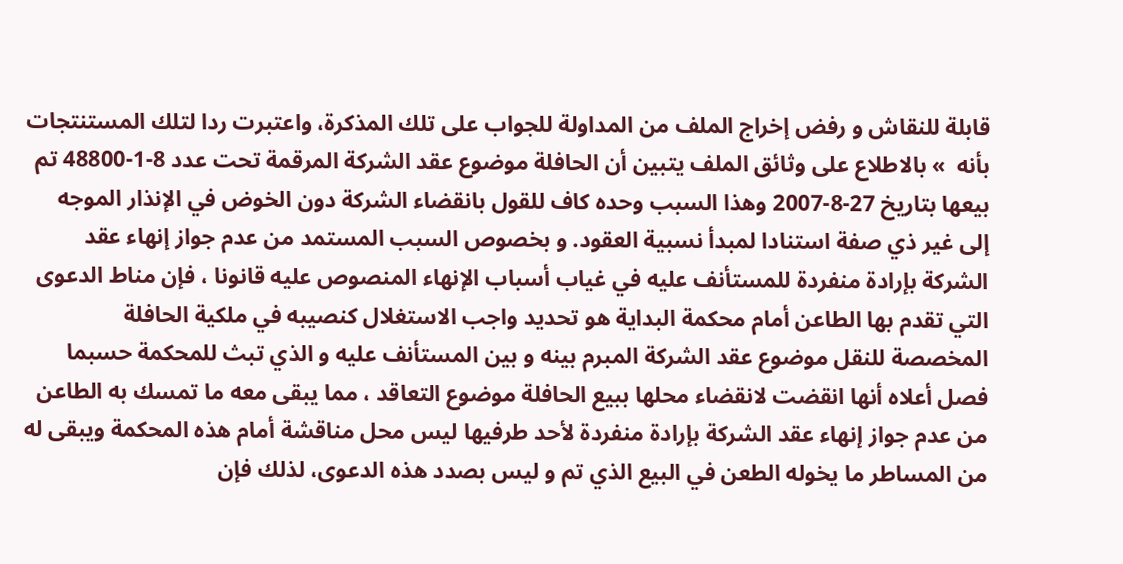قابلة للنقاش و رفض إخراج الملف من المداولة للجواب على تلك المذكرة، واعتبرت ردا لتلك المستنتجات بأنه  » بالاطلاع على وثائق الملف يتبين أن الحافلة موضوع عقد الشركة المرقمة تحت عدد 8-1-48800 تم بيعها بتاريخ 27-8-2007 وهذا السبب وحده كاف للقول بانقضاء الشركة دون الخوض في الإنذار الموجه إلى غير ذي صفة استنادا لمبدأ نسبية العقود. و بخصوص السبب المستمد من عدم جواز إنهاء عقد الشركة بإرادة منفردة للمستأنف عليه في غياب أسباب الإنهاء المنصوص عليه قانونا ، فإن مناط الدعوى التي تقدم بها الطاعن أمام محكمة البداية هو تحديد واجب الاستغلال كنصيبه في ملكية الحافلة المخصصة للنقل موضوع عقد الشركة المبرم بينه و بين المستأنف عليه و الذي تبث للمحكمة حسبما فصل أعلاه أنها انقضت لانقضاء محلها ببيع الحافلة موضوع التعاقد ، مما يبقى معه ما تمسك به الطاعن من عدم جواز إنهاء عقد الشركة بإرادة منفردة لأحد طرفيها ليس محل مناقشة أمام هذه المحكمة ويبقى له من المساطر ما يخوله الطعن في البيع الذي تم و ليس بصدد هذه الدعوى، لذلك فإن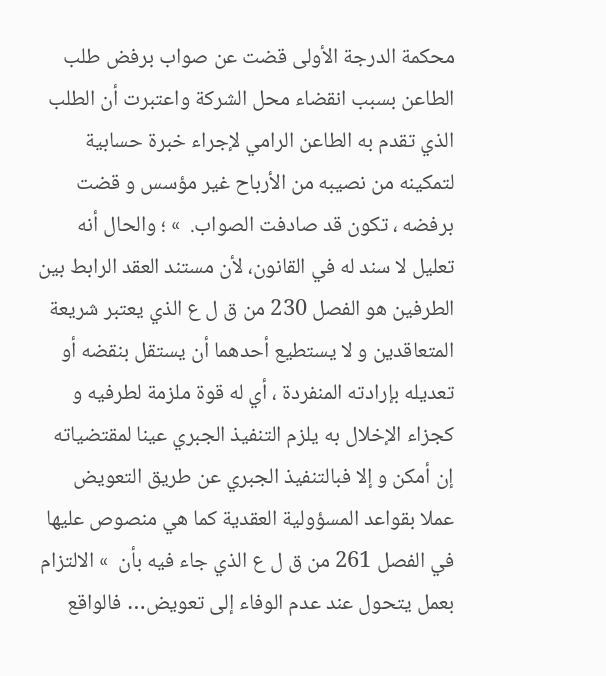محكمة الدرجة الأولى قضت عن صواب برفض طلب الطاعن بسبب انقضاء محل الشركة واعتبرت أن الطلب الذي تقدم به الطاعن الرامي لإجراء خبرة حسابية لتمكينه من نصيبه من الأرباح غير مؤسس و قضت برفضه ، تكون قد صادفت الصواب.  » ؛ والحال أنه تعليل لا سند له في القانون، لأن مستند العقد الرابط بين الطرفين هو الفصل 230 من ق ل ع الذي يعتبر شريعة المتعاقدين و لا يستطيع أحدهما أن يستقل بنقضه أو تعديله بإرادته المنفردة ، أي له قوة ملزمة لطرفيه و كجزاء الإخلال به يلزم التنفيذ الجبري عينا لمقتضياته إن أمكن و إلا فبالتنفيذ الجبري عن طريق التعويض عملا بقواعد المسؤولية العقدية كما هي منصوص عليها في الفصل 261 من ق ل ع الذي جاء فيه بأن  » الالتزام بعمل يتحول عند عدم الوفاء إلى تعويض… فالواقع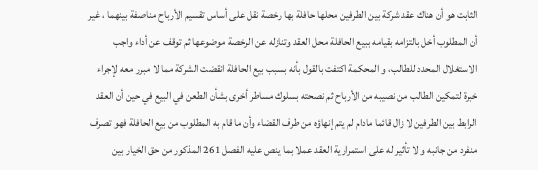الثابت هو أن هناك عقد شركة بين الطرفين محلها حافلة بها رخصة نقل على أساس تقسيم الأرباح مناصفة بينهما ، غير أن المطلوب أخل بالتزامه بقيامه ببيع الحافلة محل العقد وتنازله عن الرخصة موضوعها ثم توقف عن أداء واجب الاستغلال المحدد للطالب، و المحكمة اكتفت بالقول بأنه بسبب بيع الحافلة انقضت الشركة مما لا مبرر معه لإجراء خبرة لتمكين الطالب من نصيبه من الأرباح ثم نصحته بسلوك مساطر أخرى بشأن الطعن في البيع في حين أن العقد الرابط بين الطرفين لا زال قائما مادام لم يتم إنهاؤه من طرف القضاء وأن ما قام به المطلوب من بيع الحافلة فهو تصرف منفرد من جانبه و لا تأثير له على استمرارية العقد عملا بما ينص عليه الفصل 261 المذكور من حق الخيار بين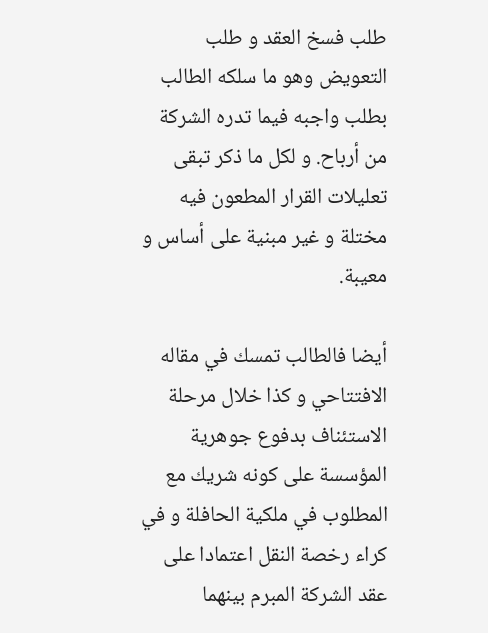طلب فسخ العقد و طلب التعويض وهو ما سلكه الطالب بطلب واجبه فيما تدره الشركة من أرباح. و لكل ما ذكر تبقى تعليلات القرار المطعون فيه مختلة و غير مبنية على أساس و معيبة.

أيضا فالطالب تمسك في مقاله الافتتاحي و كذا خلال مرحلة الاستئناف بدفوع جوهرية المؤسسة على كونه شريك مع المطلوب في ملكية الحافلة و في كراء رخصة النقل اعتمادا على عقد الشركة المبرم بينهما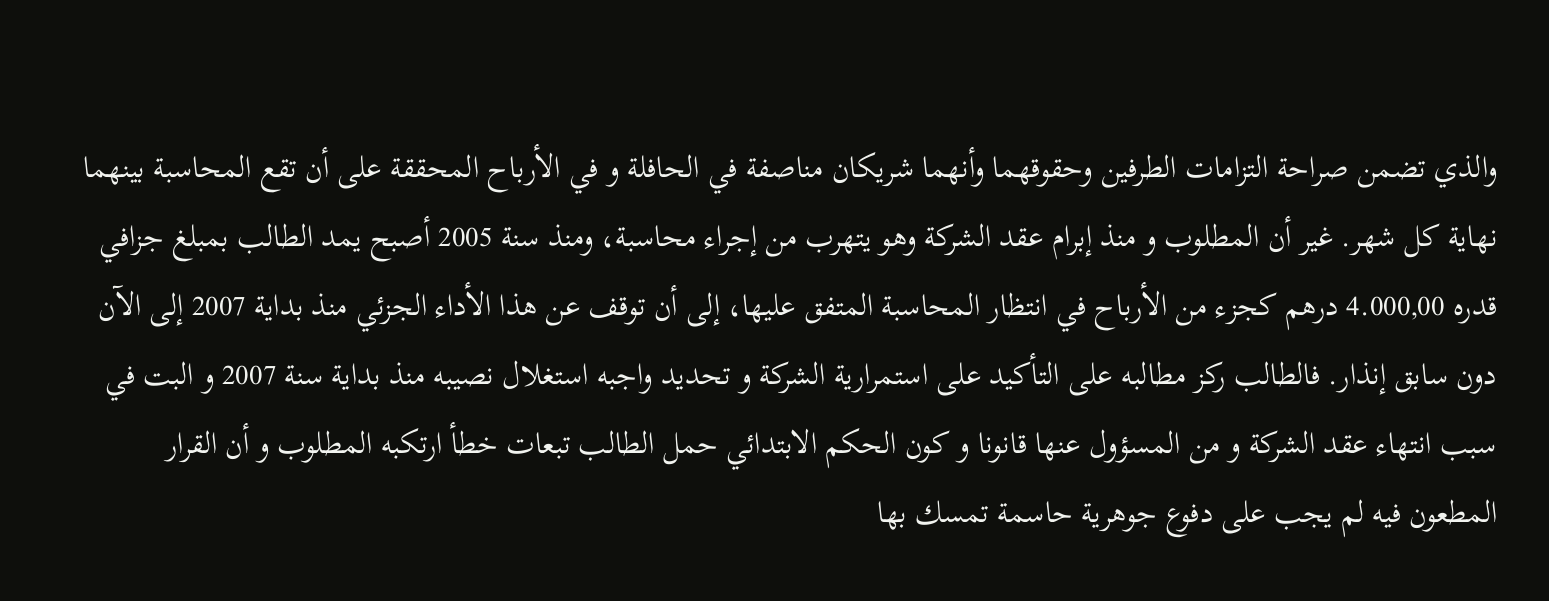والذي تضمن صراحة التزامات الطرفين وحقوقهما وأنهما شريكان مناصفة في الحافلة و في الأرباح المحققة على أن تقع المحاسبة بينهما نهاية كل شهر. غير أن المطلوب و منذ إبرام عقد الشركة وهو يتهرب من إجراء محاسبة، ومنذ سنة 2005 أصبح يمد الطالب بمبلغ جزافي قدره 4.000,00 درهم كجزء من الأرباح في انتظار المحاسبة المتفق عليها، إلى أن توقف عن هذا الأداء الجزئي منذ بداية 2007 إلى الآن دون سابق إنذار. فالطالب ركز مطالبه على التأكيد على استمرارية الشركة و تحديد واجبه استغلال نصيبه منذ بداية سنة 2007 و البت في سبب انتهاء عقد الشركة و من المسؤول عنها قانونا و كون الحكم الابتدائي حمل الطالب تبعات خطأ ارتكبه المطلوب و أن القرار المطعون فيه لم يجب على دفوع جوهرية حاسمة تمسك بها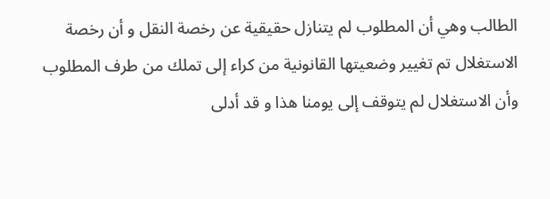الطالب وهي أن المطلوب لم يتنازل حقيقية عن رخصة النقل و أن رخصة الاستغلال تم تغيير وضعيتها القانونية من كراء إلى تملك من طرف المطلوب وأن الاستغلال لم يتوقف إلى يومنا هذا و قد أدلى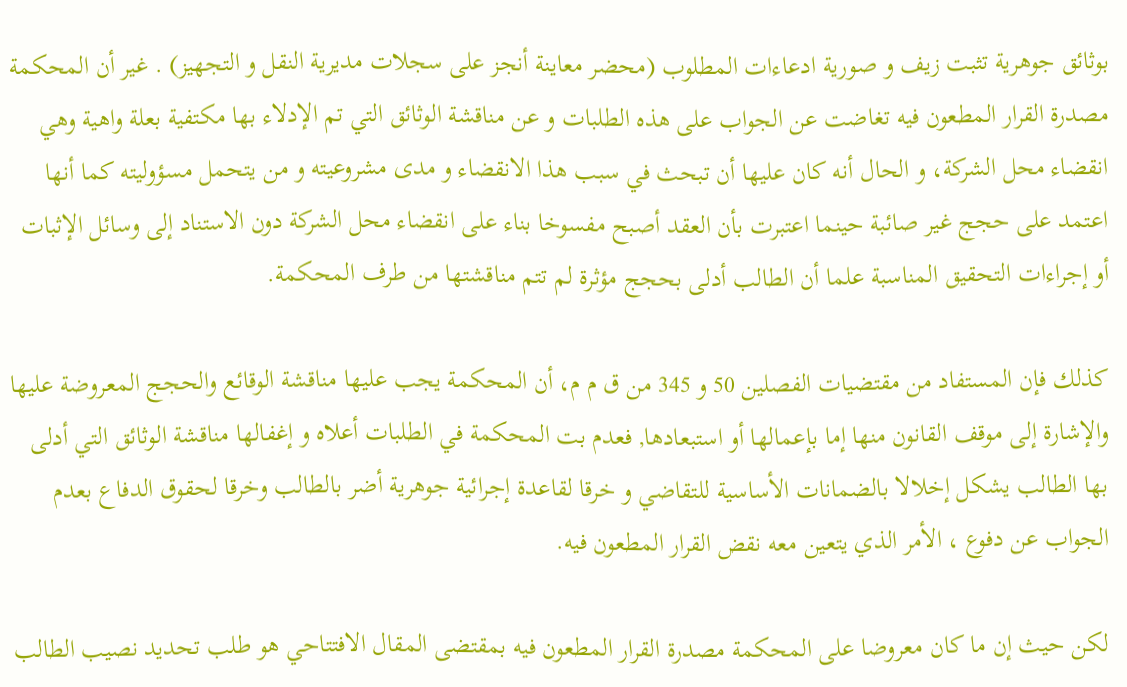بوثائق جوهرية تثبت زيف و صورية ادعاءات المطلوب (محضر معاينة أنجز على سجلات مديرية النقل و التجهيز) . غير أن المحكمة مصدرة القرار المطعون فيه تغاضت عن الجواب على هذه الطلبات و عن مناقشة الوثائق التي تم الإدلاء بها مكتفية بعلة واهية وهي انقضاء محل الشركة، و الحال أنه كان عليها أن تبحث في سبب هذا الانقضاء و مدى مشروعيته و من يتحمل مسؤوليته كما أنها اعتمد على حجج غير صائبة حينما اعتبرت بأن العقد أصبح مفسوخا بناء على انقضاء محل الشركة دون الاستناد إلى وسائل الإثبات أو إجراءات التحقيق المناسبة علما أن الطالب أدلى بحجج مؤثرة لم تتم مناقشتها من طرف المحكمة.

كذلك فإن المستفاد من مقتضيات الفصلين 50 و 345 من ق م م، أن المحكمة يجب عليها مناقشة الوقائع والحجج المعروضة عليها والإشارة إلى موقف القانون منها إما بإعمالها أو استبعادها, فعدم بت المحكمة في الطلبات أعلاه و إغفالها مناقشة الوثائق التي أدلى بها الطالب يشكل إخلالا بالضمانات الأساسية للتقاضي و خرقا لقاعدة إجرائية جوهرية أضر بالطالب وخرقا لحقوق الدفاع بعدم الجواب عن دفوع ، الأمر الذي يتعين معه نقض القرار المطعون فيه.

لكن حيث إن ما كان معروضا على المحكمة مصدرة القرار المطعون فيه بمقتضى المقال الافتتاحي هو طلب تحديد نصيب الطالب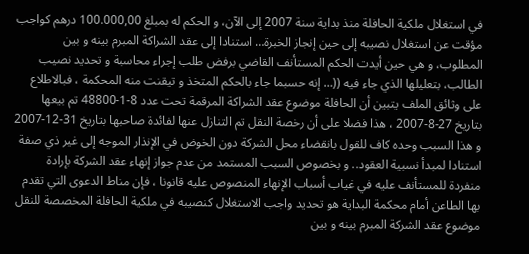في استغلال ملكية الحافلة منذ بداية سنة 2007 إلى الآن، و الحكم له بمبلغ 100.000,00 درهم كواجب مؤقت عن استغلال نصيبه إلى حين إنجاز الخبرة… استنادا إلى عقد الشراكة المبرم بينه و بين المطلوب، و هي حين أيدت الحكم المستأنف القاضي برفض طلب إجراء محاسبة و تحديد نصيب الطالب، بتعليلها الذي جاء فيه ((… إنه حسبما جاء بالحكم المتخذ و تيقنت منه المحكمة ، فبالاطلاع على وثائق الملف يتبين أن الحافلة موضوع عقد الشراكة المرقمة تحت عدد 8-1-48800 تم بيعها بتاريخ 27-8-2007 ، هذا فضلا على أن رخصة النقل تم التنازل عنها لفائدة صاحبها بتاريخ 31-12-2007 و هذا السبب وحده كاف للقول بانقضاء محل الشركة دون الخوض في الإنذار الموجه إلى غير ذي صفة استنادا لمبدأ نسبية العقود.. و بخصوص السبب المستمد من عدم جواز إنهاء عقد الشركة بإرادة منفردة للمستأنف عليه في غياب أسباب الإنهاء المنصوص عليه قانونا ، فإن مناط الدعوى التي تقدم بها الطاعن أمام محكمة البداية هو تحديد واجب الاستغلال كنصيبه في ملكية الحافلة المخصصة للنقل موضوع عقد الشركة المبرم بينه و بين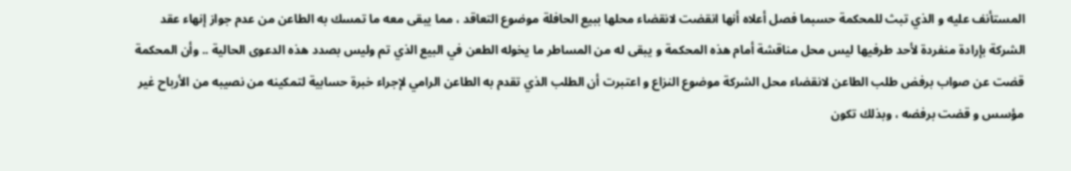المستأنف عليه و الذي تبث للمحكمة حسبما فصل أعلاه أنها انقضت لانقضاء محلها ببيع الحافلة موضوع التعاقد ، مما يبقى معه ما تمسك به الطاعن من عدم جواز إنهاء عقد الشركة بإرادة منفردة لأحد طرفيها ليس محل مناقشة أمام هذه المحكمة و يبقى له من المساطر ما يخوله الطعن في البيع الذي تم وليس بصدد هذه الدعوى الحالية .. وأن المحكمة قضت عن صواب برفض طلب الطاعن لانقضاء محل الشركة موضوع النزاع و اعتبرت أن الطلب الذي تقدم به الطاعن الرامي لإجراء خبرة حسابية لتمكينه من نصيبه من الأرباح غير مؤسس و قضت برفضه ، وبذلك تكون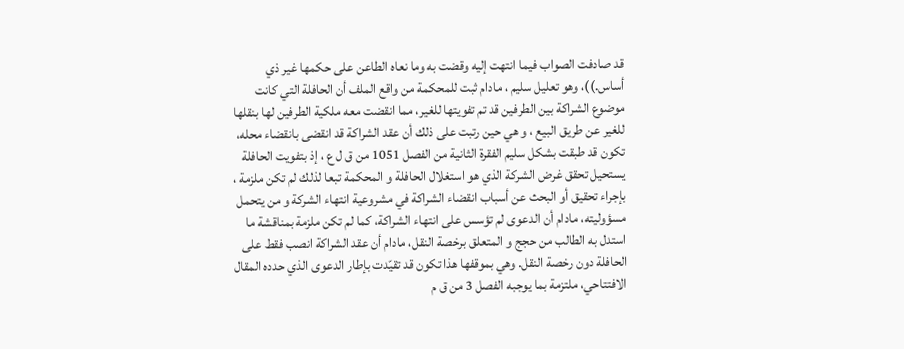قد صادفت الصواب فيما انتهت إليه وقضت به وما نعاه الطاعن على حكمها غير ذي أساس.))، وهو تعليل سليم ، مادام ثبت للمحكمة من واقع الملف أن الحافلة التي كانت موضوع الشراكة بين الطرفين قد تم تفويتها للغير، مما انقضت معه ملكية الطرفين لها بنقلها للغير عن طريق البيع ، و هي حين رتبت على ذلك أن عقد الشراكة قد انقضى بانقضاء محله، تكون قد طبقت بشكل سليم الفقرة الثانية من الفصل 1051 من ق ل ع ، إذ بتفويت الحافلة يستحيل تحقق غرض الشركة الذي هو استغلال الحافلة و المحكمة تبعا لذلك لم تكن ملزمة ، بإجراء تحقيق أو البحث عن أسباب انقضاء الشراكة في مشروعية انتهاء الشركة و من يتحمل مسؤوليته، مادام أن الدعوى لم تؤسس على انتهاء الشراكة، كما لم تكن ملزمة بمناقشة ما استدل به الطالب من حجج و المتعلق برخصة النقل، مادام أن عقد الشراكة انصب فقط على الحافلة دون رخصة النقل. وهي بموقفها هذا تكون قد تقيّدت بإطار الدعوى الذي حدده المقال الافتتاحي، ملتزمة بما يوجبه الفصل 3 من ق م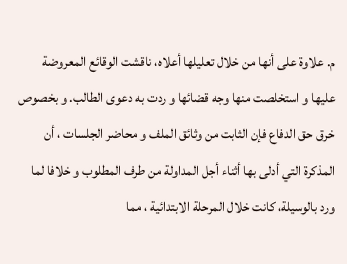م. علاوة على أنها من خلال تعليلها أعلاه، ناقشت الوقائع المعروضة عليها و استخلصت منها وجه قضائها و ردت به دعوى الطالب. و بخصوص خرق حق الدفاع فإن الثابت من وثائق الملف و محاضر الجلسات ، أن المذكرة التي أدلى بها أثناء أجل المداولة من طرف المطلوب و خلافا لما ورد بالوسيلة، كانت خلال المرحلة الابتدائية ، مما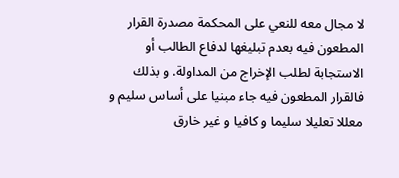لا مجال معه للنعي على المحكمة مصدرة القرار المطعون فيه بعدم تبليغها لدفاع الطالب أو الاستجابة لطلب الإخراج من المداولة. و بذلك فالقرار المطعون فيه جاء مبنيا على أساس سليم و معللا تعليلا سليما و كافيا و غير خارق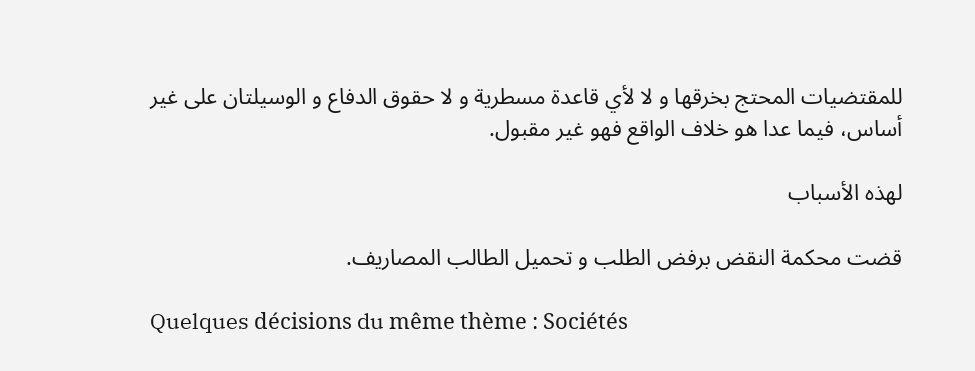للمقتضيات المحتج بخرقها و لا لأي قاعدة مسطرية و لا حقوق الدفاع و الوسيلتان على غير أساس، فيما عدا هو خلاف الواقع فهو غير مقبول.

لهذه الأسباب

قضت محكمة النقض برفض الطلب و تحميل الطالب المصاريف.

Quelques décisions du même thème : Sociétés